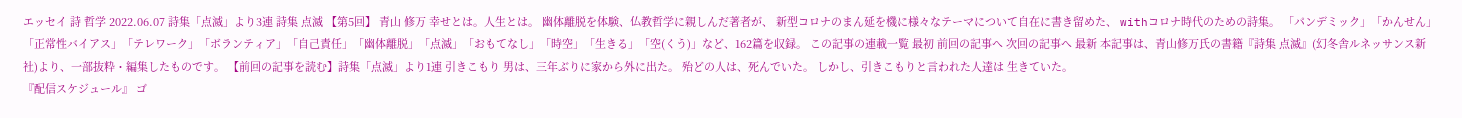エッセイ 詩 哲学 2022.06.07 詩集「点滅」より3連 詩集 点滅 【第5回】 青山 修万 幸せとは。人生とは。 幽体離脱を体験、仏教哲学に親しんだ著者が、 新型コロナのまん延を機に様々なテーマについて自在に書き留めた、 withコロナ時代のための詩集。 「パンデミック」「かんせん」「正常性バイアス」「テレワーク」「ボランティア」「自己責任」「幽体離脱」「点滅」「おもてなし」「時空」「生きる」「空(くう)」など、162篇を収録。 この記事の連載一覧 最初 前回の記事へ 次回の記事へ 最新 本記事は、青山修万氏の書籍『詩集 点滅』(幻冬舎ルネッサンス新社)より、一部抜粋・編集したものです。 【前回の記事を読む】詩集「点滅」より1連 引きこもり 男は、三年ぶりに家から外に出た。 殆どの人は、死んでいた。 しかし、引きこもりと言われた人達は 生きていた。
『配信スケジュール』 ゴ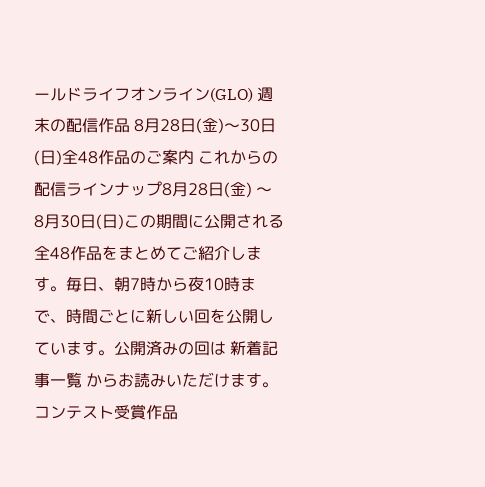ールドライフオンライン(GLO) 週末の配信作品 8月28日(金)〜30日(日)全48作品のご案内 これからの配信ラインナップ8月28日(金) 〜 8月30日(日)この期間に公開される全48作品をまとめてご紹介します。毎日、朝7時から夜10時まで、時間ごとに新しい回を公開しています。公開済みの回は 新着記事一覧 からお読みいただけます。コンテスト受賞作品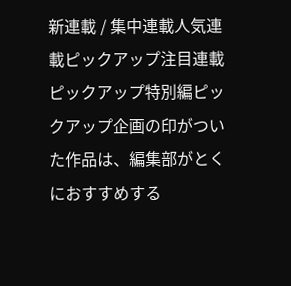新連載 / 集中連載人気連載ピックアップ注目連載ピックアップ特別編ピックアップ企画の印がついた作品は、編集部がとくにおすすめする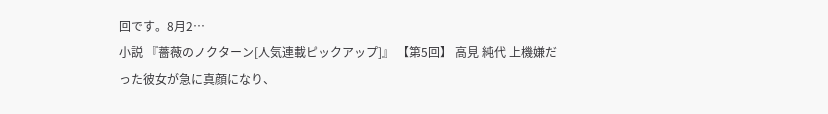回です。8月2…
小説 『薔薇のノクターン[人気連載ピックアップ]』 【第5回】 高見 純代 上機嫌だった彼女が急に真顔になり、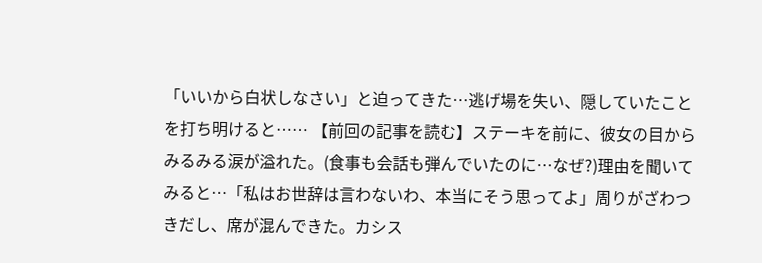「いいから白状しなさい」と迫ってきた…逃げ場を失い、隠していたことを打ち明けると…… 【前回の記事を読む】ステーキを前に、彼女の目からみるみる涙が溢れた。(食事も会話も弾んでいたのに…なぜ?)理由を聞いてみると…「私はお世辞は言わないわ、本当にそう思ってよ」周りがざわつきだし、席が混んできた。カシス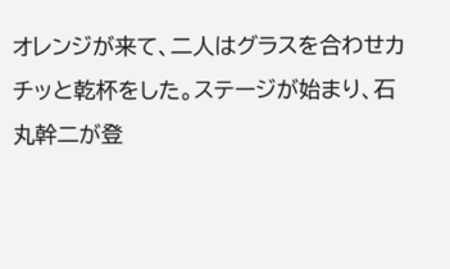オレンジが来て、二人はグラスを合わせカチッと乾杯をした。ステージが始まり、石丸幹二が登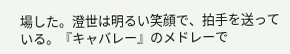場した。澄世は明るい笑顔で、拍手を送っている。『キャバレー』のメドレーで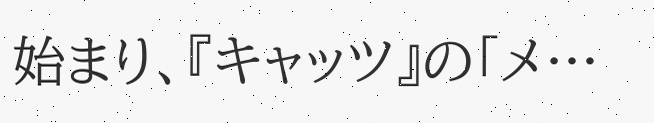始まり、『キャッツ』の「メ…